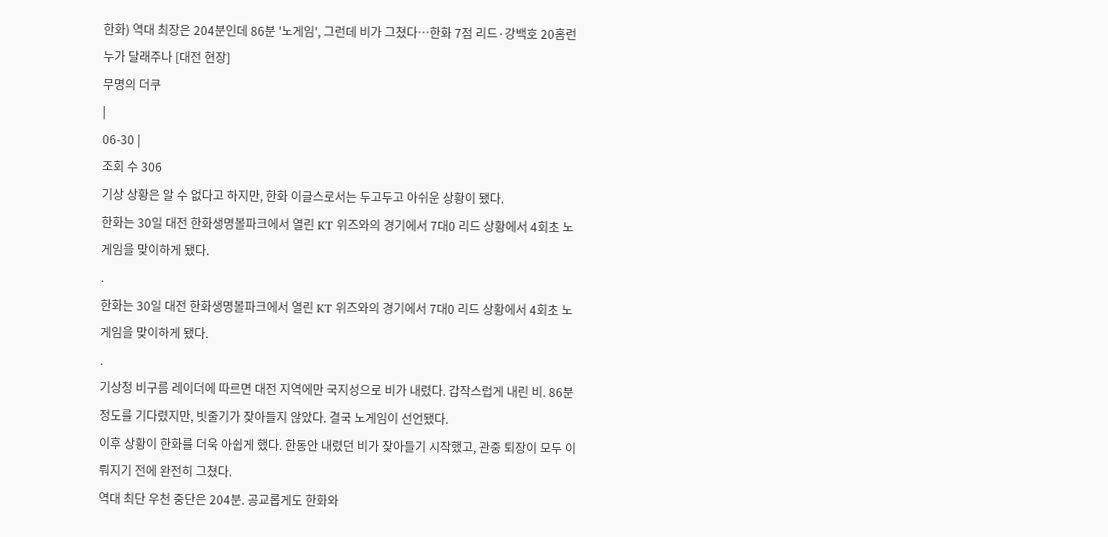한화) 역대 최장은 204분인데 86분 '노게임', 그런데 비가 그쳤다…한화 7점 리드·강백호 20홈런 누가 달래주나 [대전 현장]
무명의 더쿠
|
06-30 |
조회 수 306
기상 상황은 알 수 없다고 하지만, 한화 이글스로서는 두고두고 아쉬운 상황이 됐다.
한화는 30일 대전 한화생명볼파크에서 열린 KT 위즈와의 경기에서 7대0 리드 상황에서 4회초 노게임을 맞이하게 됐다.
.
한화는 30일 대전 한화생명볼파크에서 열린 KT 위즈와의 경기에서 7대0 리드 상황에서 4회초 노게임을 맞이하게 됐다.
.
기상청 비구름 레이더에 따르면 대전 지역에만 국지성으로 비가 내렸다. 갑작스럽게 내린 비. 86분 정도를 기다렸지만, 빗줄기가 잦아들지 않았다. 결국 노게임이 선언됐다.
이후 상황이 한화를 더욱 아쉽게 했다. 한동안 내렸던 비가 잦아들기 시작했고, 관중 퇴장이 모두 이뤄지기 전에 완전히 그쳤다.
역대 최단 우천 중단은 204분. 공교롭게도 한화와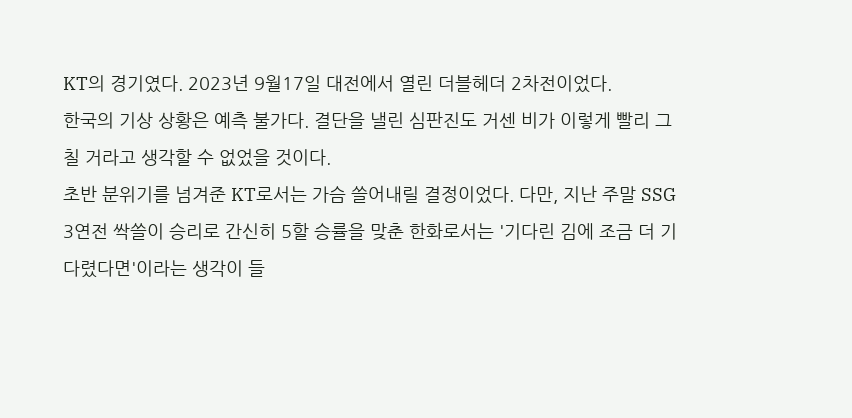KT의 경기였다. 2023년 9월17일 대전에서 열린 더블헤더 2차전이었다.
한국의 기상 상황은 예측 불가다. 결단을 낼린 심판진도 거센 비가 이렇게 빨리 그칠 거라고 생각할 수 없었을 것이다.
초반 분위기를 넘겨준 KT로서는 가슴 쓸어내릴 결정이었다. 다만, 지난 주말 SSG 3연전 싹쓸이 승리로 간신히 5할 승률을 맞춘 한화로서는 '기다린 김에 조금 더 기다렸다면'이라는 생각이 들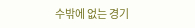수밖에 없는 경기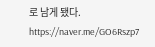로 남게 됐다.
https://naver.me/GO6Rszp7